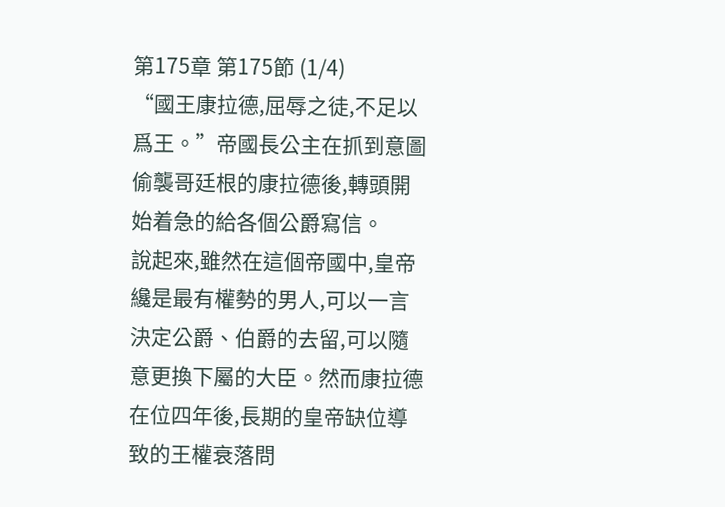第175章 第175節 (1/4)
“國王康拉德,屈辱之徒,不足以爲王。”帝國長公主在抓到意圖偷襲哥廷根的康拉德後,轉頭開始着急的給各個公爵寫信。
說起來,雖然在這個帝國中,皇帝纔是最有權勢的男人,可以一言決定公爵、伯爵的去留,可以隨意更換下屬的大臣。然而康拉德在位四年後,長期的皇帝缺位導致的王權衰落問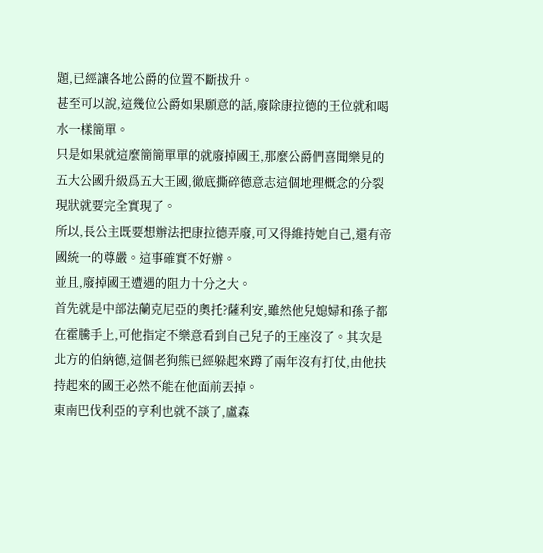題,已經讓各地公爵的位置不斷拔升。
甚至可以說,這幾位公爵如果願意的話,廢除康拉德的王位就和喝水一樣簡單。
只是如果就這麼簡簡單單的就廢掉國王,那麼公爵們喜聞樂見的五大公國升級爲五大王國,徹底撕碎德意志這個地理概念的分裂現狀就要完全實現了。
所以,長公主既要想辦法把康拉德弄廢,可又得維持她自己,還有帝國統一的尊嚴。這事確實不好辦。
並且,廢掉國王遭遇的阻力十分之大。
首先就是中部法蘭克尼亞的奧托?薩利安,雖然他兒媳婦和孫子都在霍騰手上,可他指定不樂意看到自己兒子的王座沒了。其次是北方的伯納德,這個老狗熊已經躲起來蹲了兩年沒有打仗,由他扶持起來的國王必然不能在他面前丟掉。
東南巴伐利亞的亨利也就不談了,盧森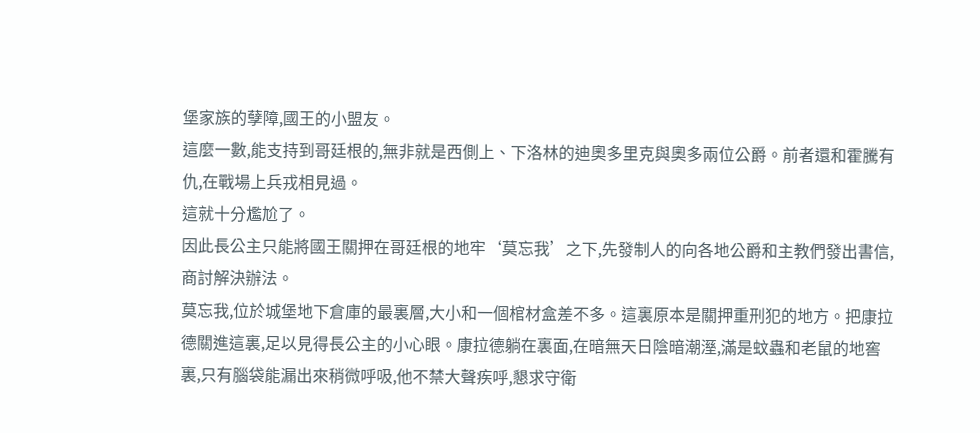堡家族的孽障,國王的小盟友。
這麼一數,能支持到哥廷根的,無非就是西側上、下洛林的迪奧多里克與奧多兩位公爵。前者還和霍騰有仇,在戰場上兵戎相見過。
這就十分尷尬了。
因此長公主只能將國王關押在哥廷根的地牢‘莫忘我’之下,先發制人的向各地公爵和主教們發出書信,商討解決辦法。
莫忘我,位於城堡地下倉庫的最裏層,大小和一個棺材盒差不多。這裏原本是關押重刑犯的地方。把康拉德關進這裏,足以見得長公主的小心眼。康拉德躺在裏面,在暗無天日陰暗潮溼,滿是蚊蟲和老鼠的地窖裏,只有腦袋能漏出來稍微呼吸,他不禁大聲疾呼,懇求守衛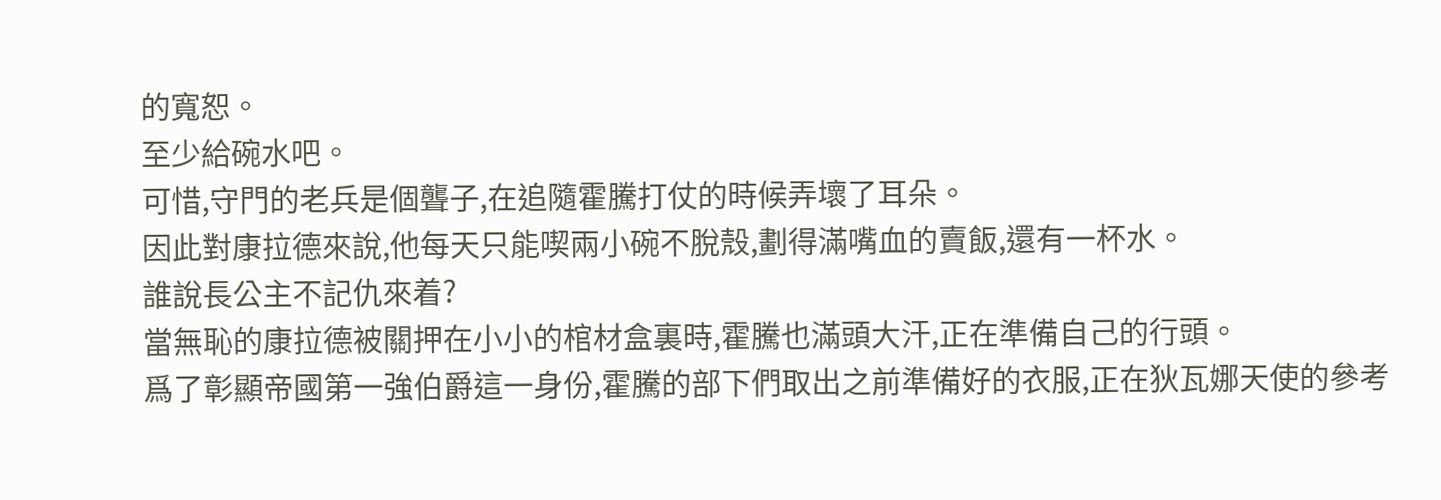的寬恕。
至少給碗水吧。
可惜,守門的老兵是個聾子,在追隨霍騰打仗的時候弄壞了耳朵。
因此對康拉德來說,他每天只能喫兩小碗不脫殼,劃得滿嘴血的賣飯,還有一杯水。
誰說長公主不記仇來着?
當無恥的康拉德被關押在小小的棺材盒裏時,霍騰也滿頭大汗,正在準備自己的行頭。
爲了彰顯帝國第一強伯爵這一身份,霍騰的部下們取出之前準備好的衣服,正在狄瓦娜天使的參考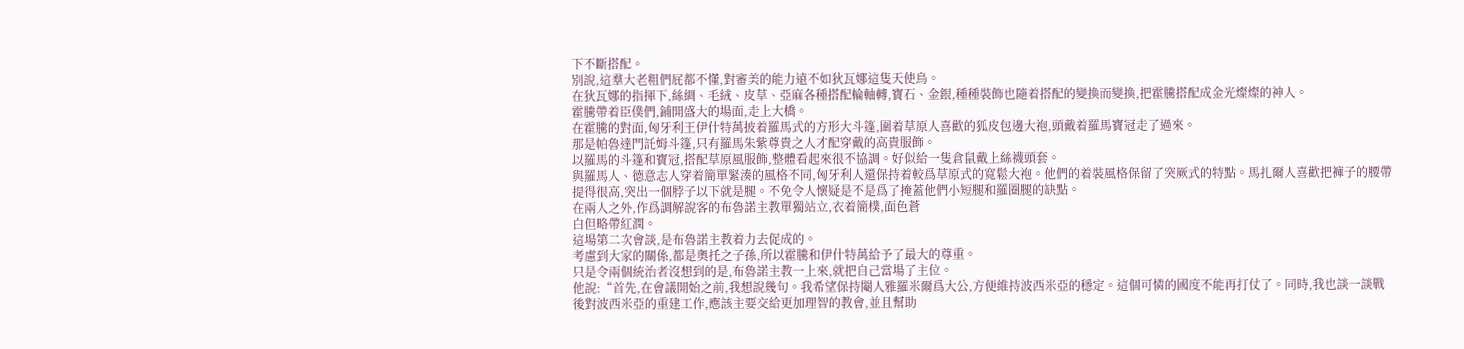下不斷搭配。
別說,這羣大老粗們屁都不懂,對審美的能力遠不如狄瓦娜這隻天使鳥。
在狄瓦娜的指揮下,絲綢、毛絨、皮草、亞麻各種搭配輪軸轉,寶石、金銀,種種裝飾也隨着搭配的變換而變換,把霍騰搭配成金光燦燦的神人。
霍騰帶着臣僕們,鋪開盛大的場面,走上大橋。
在霍騰的對面,匈牙利王伊什特萬披着羅馬式的方形大斗篷,圍着草原人喜歡的狐皮包邊大袍,頭戴着羅馬寶冠走了過來。
那是帕魯達門託姆斗篷,只有羅馬朱紫尊貴之人才配穿戴的高貴服飾。
以羅馬的斗篷和寶冠,搭配草原風服飾,整體看起來很不協調。好似給一隻倉鼠戴上絲襪頭套。
與羅馬人、德意志人穿着簡單緊湊的風格不同,匈牙利人還保持着較爲草原式的寬鬆大袍。他們的着裝風格保留了突厥式的特點。馬扎爾人喜歡把褲子的腰帶提得很高,突出一個脖子以下就是腿。不免令人懷疑是不是爲了掩蓋他們小短腿和羅圈腿的缺點。
在兩人之外,作爲調解說客的布魯諾主教單獨站立,衣着簡樸,面色蒼
白但略帶紅潤。
這場第二次會談,是布魯諾主教着力去促成的。
考慮到大家的關係,都是奧托之子孫,所以霍騰和伊什特萬給予了最大的尊重。
只是令兩個統治者沒想到的是,布魯諾主教一上來,就把自己當場了主位。
他說:“首先,在會議開始之前,我想說幾句。我希望保持閹人雅羅米爾爲大公,方便維持波西米亞的穩定。這個可憐的國度不能再打仗了。同時,我也談一談戰後對波西米亞的重建工作,應該主要交給更加理智的教會,並且幫助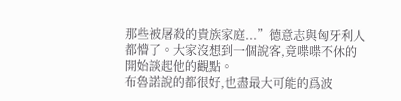那些被屠殺的貴族家庭...”德意志與匈牙利人都懵了。大家沒想到一個說客,竟喋喋不休的開始談起他的觀點。
布魯諾說的都很好,也盡最大可能的爲波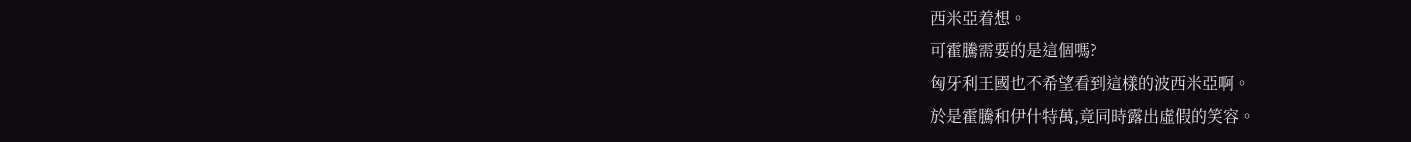西米亞着想。
可霍騰需要的是這個嗎?
匈牙利王國也不希望看到這樣的波西米亞啊。
於是霍騰和伊什特萬,竟同時露出虛假的笑容。